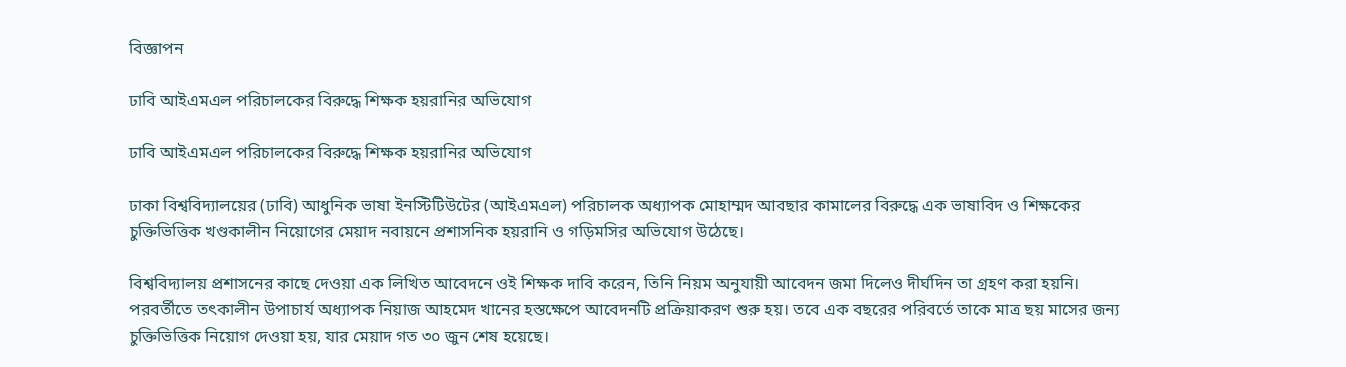বিজ্ঞাপন

ঢাবি আইএমএল পরিচালকের বিরুদ্ধে শিক্ষক হয়রানির অভিযোগ

ঢাবি আইএমএল পরিচালকের বিরুদ্ধে শিক্ষক হয়রানির অভিযোগ

ঢাকা বিশ্ববিদ্যালয়ের (ঢাবি) আধুনিক ভাষা ইনস্টিটিউটের (আইএমএল) পরিচালক অধ্যাপক মোহাম্মদ আবছার কামালের বিরুদ্ধে এক ভাষাবিদ ও শিক্ষকের চুক্তিভিত্তিক খণ্ডকালীন নিয়োগের মেয়াদ নবায়নে প্রশাসনিক হয়রানি ও গড়িমসির অভিযোগ উঠেছে।

বিশ্ববিদ্যালয় প্রশাসনের কাছে দেওয়া এক লিখিত আবেদনে ওই শিক্ষক দাবি করেন, তিনি নিয়ম অনুযায়ী আবেদন জমা দিলেও দীর্ঘদিন তা গ্রহণ করা হয়নি। পরবর্তীতে তৎকালীন উপাচার্য অধ্যাপক নিয়াজ আহমেদ খানের হস্তক্ষেপে আবেদনটি প্রক্রিয়াকরণ শুরু হয়। তবে এক বছরের পরিবর্তে তাকে মাত্র ছয় মাসের জন্য চুক্তিভিত্তিক নিয়োগ দেওয়া হয়, যার মেয়াদ গত ৩০ জুন শেষ হয়েছে।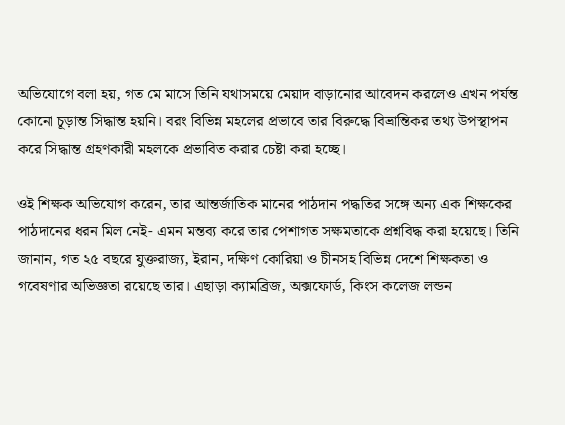অভিযোগে বলা হয়, গত মে মাসে তিনি যথাসময়ে মেয়াদ বাড়ানোর আবেদন করলেও এখন পর্যন্ত কোনো চূড়ান্ত সিদ্ধান্ত হয়নি। বরং বিভিন্ন মহলের প্রভাবে তার বিরুদ্ধে বিভ্রান্তিকর তথ্য উপস্থাপন করে সিদ্ধান্ত গ্রহণকারী মহলকে প্রভাবিত করার চেষ্টা করা হচ্ছে।

ওই শিক্ষক অভিযোগ করেন, তার আন্তর্জাতিক মানের পাঠদান পদ্ধতির সঙ্গে অন্য এক শিক্ষকের পাঠদানের ধরন মিল নেই- এমন মন্তব্য করে তার পেশাগত সক্ষমতাকে প্রশ্নবিদ্ধ করা হয়েছে। তিনি জানান, গত ২৫ বছরে যুক্তরাজ্য, ইরান, দক্ষিণ কোরিয়া ও চীনসহ বিভিন্ন দেশে শিক্ষকতা ও গবেষণার অভিজ্ঞতা রয়েছে তার। এছাড়া ক্যামব্রিজ, অক্সফোর্ড, কিংস কলেজ লন্ডন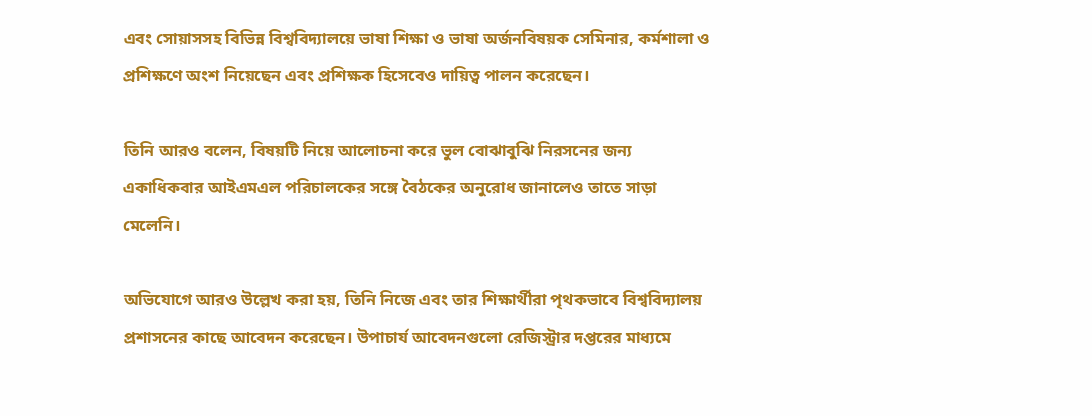এবং সোয়াসসহ বিভিন্ন বিশ্ববিদ্যালয়ে ভাষা শিক্ষা ও ভাষা অর্জনবিষয়ক সেমিনার, কর্মশালা ও প্রশিক্ষণে অংশ নিয়েছেন এবং প্রশিক্ষক হিসেবেও দায়িত্ব পালন করেছেন।

তিনি আরও বলেন, বিষয়টি নিয়ে আলোচনা করে ভুল বোঝাবুঝি নিরসনের জন্য একাধিকবার আইএমএল পরিচালকের সঙ্গে বৈঠকের অনুরোধ জানালেও তাতে সাড়া মেলেনি।

অভিযোগে আরও উল্লেখ করা হয়, তিনি নিজে এবং তার শিক্ষার্থীরা পৃথকভাবে বিশ্ববিদ্যালয় প্রশাসনের কাছে আবেদন করেছেন। উপাচার্য আবেদনগুলো রেজিস্ট্রার দপ্তরের মাধ্যমে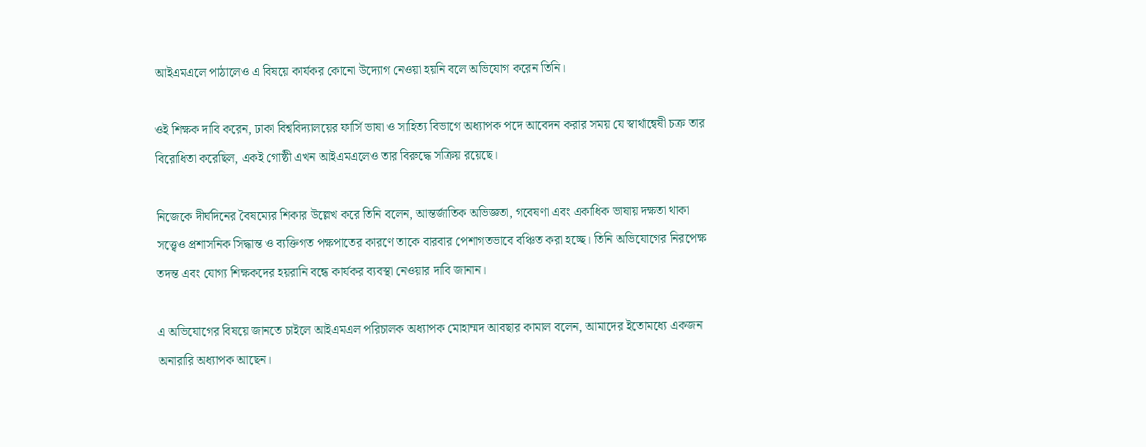আইএমএলে পাঠালেও এ বিষয়ে কার্যকর কোনো উদ্যোগ নেওয়া হয়নি বলে অভিযোগ করেন তিনি।

ওই শিক্ষক দাবি করেন, ঢাকা বিশ্ববিদ্যালয়ের ফার্সি ভাষা ও সাহিত্য বিভাগে অধ্যাপক পদে আবেদন করার সময় যে স্বার্থান্বেষী চক্র তার বিরোধিতা করেছিল, একই গোষ্ঠী এখন আইএমএলেও তার বিরুদ্ধে সক্রিয় রয়েছে।

নিজেকে দীর্ঘদিনের বৈষম্যের শিকার উল্লেখ করে তিনি বলেন, আন্তর্জাতিক অভিজ্ঞতা, গবেষণা এবং একাধিক ভাষায় দক্ষতা থাকা সত্ত্বেও প্রশাসনিক সিদ্ধান্ত ও ব্যক্তিগত পক্ষপাতের কারণে তাকে বারবার পেশাগতভাবে বঞ্চিত করা হচ্ছে। তিনি অভিযোগের নিরপেক্ষ তদন্ত এবং যোগ্য শিক্ষকদের হয়রানি বন্ধে কার্যকর ব্যবস্থা নেওয়ার দাবি জানান।

এ অভিযোগের বিষয়ে জানতে চাইলে আইএমএল পরিচালক অধ্যাপক মোহাম্মদ আবছার কামাল বলেন, আমাদের ইতোমধ্যে একজন অনারারি অধ্যাপক আছেন।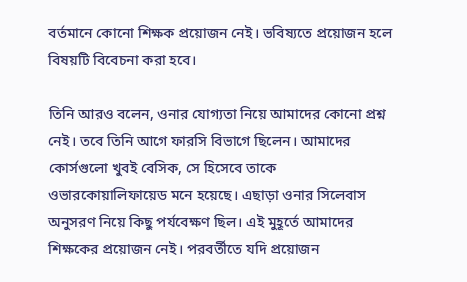বর্তমানে কোনো শিক্ষক প্রয়োজন নেই। ভবিষ্যতে প্রয়োজন হলে বিষয়টি বিবেচনা করা হবে।

তিনি আরও বলেন, ওনার যোগ্যতা নিয়ে আমাদের কোনো প্রশ্ন নেই। তবে তিনি আগে ফারসি বিভাগে ছিলেন। আমাদের কোর্সগুলো খুবই বেসিক, সে হিসেবে তাকে ওভারকোয়ালিফায়েড মনে হয়েছে। এছাড়া ওনার সিলেবাস অনুসরণ নিয়ে কিছু পর্যবেক্ষণ ছিল। এই মুহূর্তে আমাদের শিক্ষকের প্রয়োজন নেই। পরবর্তীতে যদি প্রয়োজন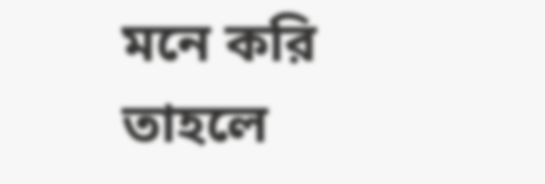মনে করি তাহলে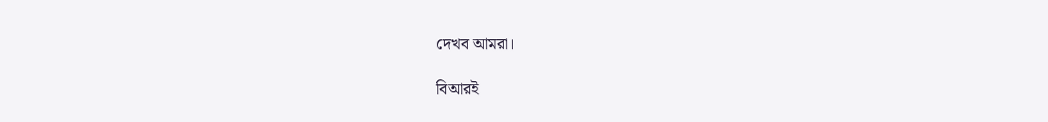দেখব আমরা।

বিআরই